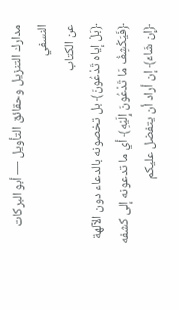مدارك التنزيل وحقائق التأويل — أبو البركات النسفي
عن الكتاب
﴿بَلْ إياه تَدْعُونَ﴾ بل تخصونه بالدعاء دون الآلهة ﴿فَيَكْشِفُ مَا تَدْعُونَ إِلَيْهِ﴾ أي ما تدعونه إلى كشفه ﴿إِن شَاءَ﴾ إن أراد أن يتفضل عليكم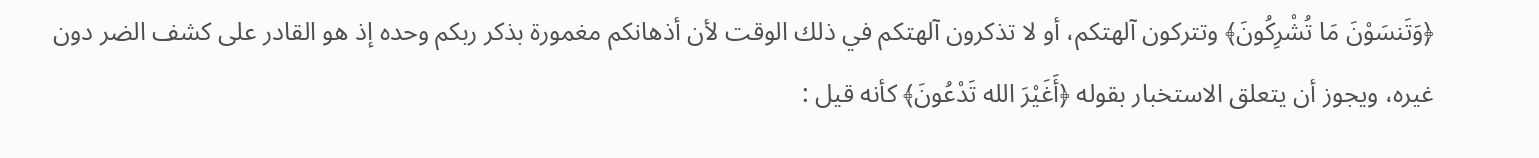﴿وَتَنسَوْنَ مَا تُشْرِكُونَ﴾ وتتركون آلهتكم، أو لا تذكرون آلهتكم في ذلك الوقت لأن أذهانكم مغمورة بذكر ربكم وحده إذ هو القادر على كشف الضر دون غيره، ويجوز أن يتعلق الاستخبار بقوله ﴿أَغَيْرَ الله تَدْعُونَ﴾ كأنه قيل :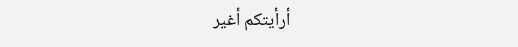أرأيتكم أغير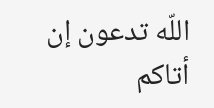اللّه تدعون إن أتاكم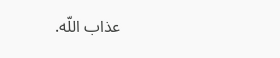عذاب اللّه.